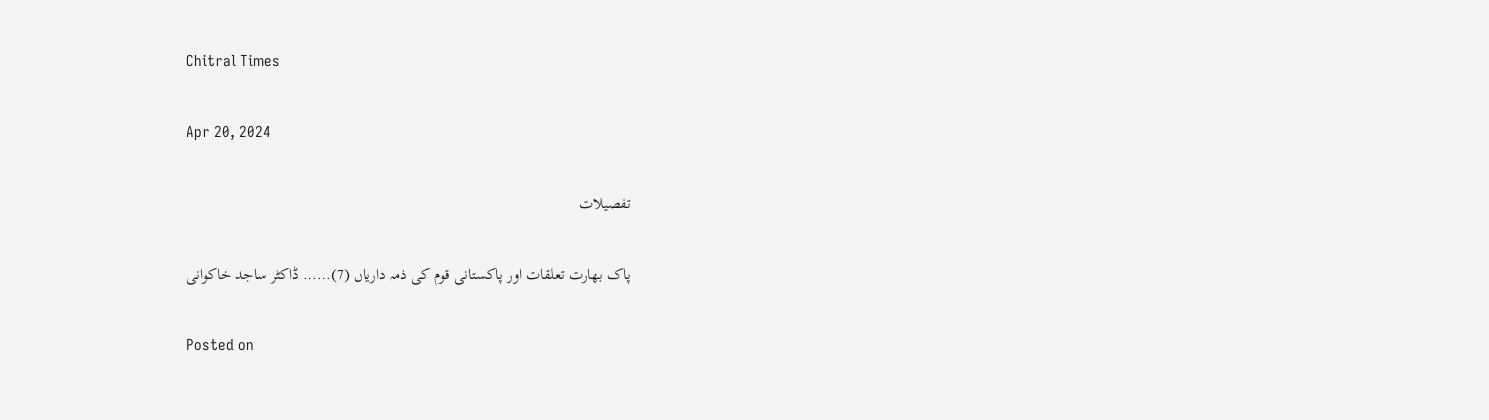Chitral Times

Apr 20, 2024

تفصيلات

پاک بھارت تعلقات اور پاکستانی قوم کی ذمہ داریاں (7)…… ڈاکٹر ساجد خاکوانی

Posted on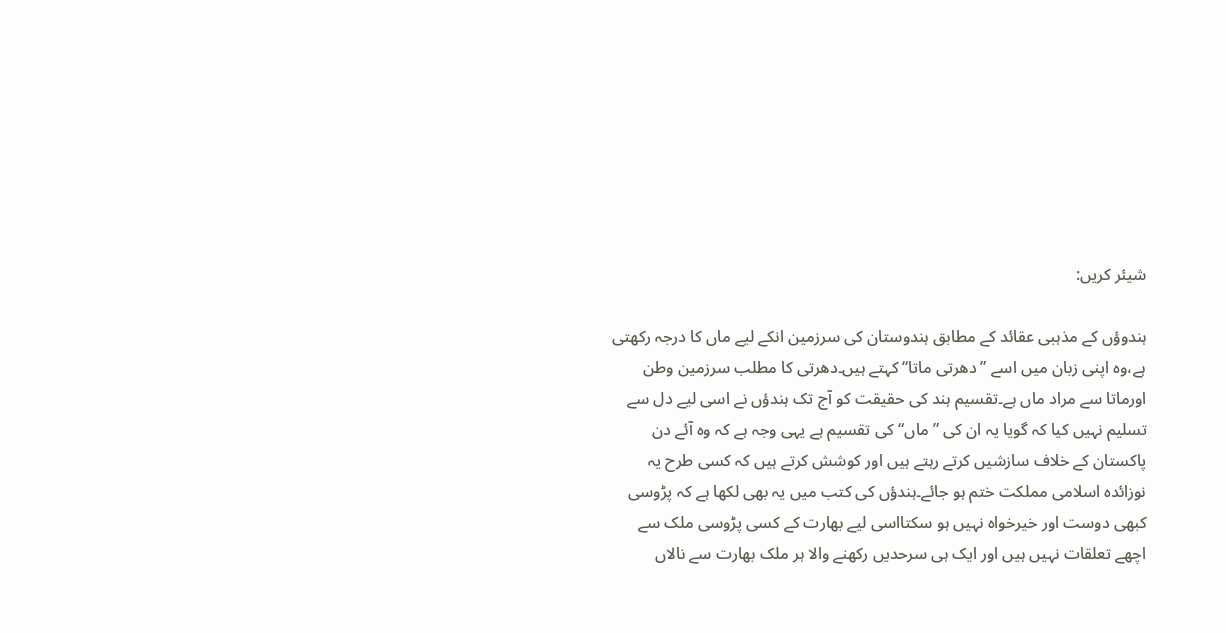شیئر کریں:

ہندوؤں کے مذہبی عقائد کے مطابق ہندوستان کی سرزمین انکے لیے ماں کا درجہ رکھتی ہے،وہ اپنی زبان میں اسے ”دھرتی ماتا“کہتے ہیں۔دھرتی کا مطلب سرزمین وطن اورماتا سے مراد ماں ہے۔تقسیم ہند کی حقیقت کو آج تک ہندؤں نے اسی لیے دل سے تسلیم نہیں کیا کہ گویا یہ ان کی ”ماں“کی تقسیم ہے یہی وجہ ہے کہ وہ آئے دن پاکستان کے خلاف سازشیں کرتے رہتے ہیں اور کوشش کرتے ہیں کہ کسی طرح یہ نوزائدہ اسلامی مملکت ختم ہو جائے۔ہندؤں کی کتب میں یہ بھی لکھا ہے کہ پڑوسی کبھی دوست اور خیرخواہ نہیں ہو سکتااسی لیے بھارت کے کسی پڑوسی ملک سے اچھے تعلقات نہیں ہیں اور ایک ہی سرحدیں رکھنے والا ہر ملک بھارت سے نالاں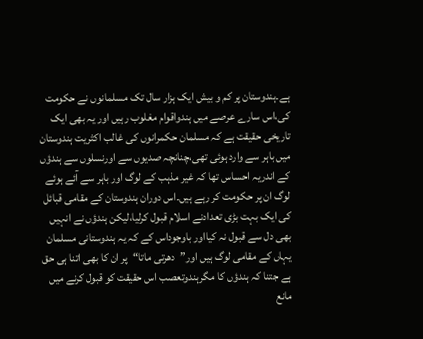ہے۔ہندوستان پر کم و بیش ایک ہزار سال تک مسلمانوں نے حکومت کی،اس سارے عرصے میں ہندواقوام مغلوب رہیں اور یہ بھی ایک تاریخی حقیقت ہے کہ مسلمان حکمرانوں کی غالب اکثریت ہندوستان میں باہر سے وارد ہوئی تھی،چنانچہ صدیوں سے اورنسلوں سے ہندؤں کے اندریہ احساس تھا کہ غیر مذہب کے لوگ اور باہر سے آئے ہوئے لوگ ان پر حکومت کر رہے ہیں۔اس دوران ہندوستان کے مقامی قبائل کی ایک بہت بڑی تعدادنے اسلام قبول کرلیا،لیکن ہندؤں نے انہیں بھی دل سے قبول نہ کیااور باوجوداس کے کہ یہ ہندوستانی مسلمان یہاں کے مقامی لوگ ہیں اور”دھرتی ماتا“پر ان کا بھی اتنا ہی حق ہے جتنا کہ ہندؤں کا مگرہندوتعصب اس حقیقت کو قبول کرنے میں مانع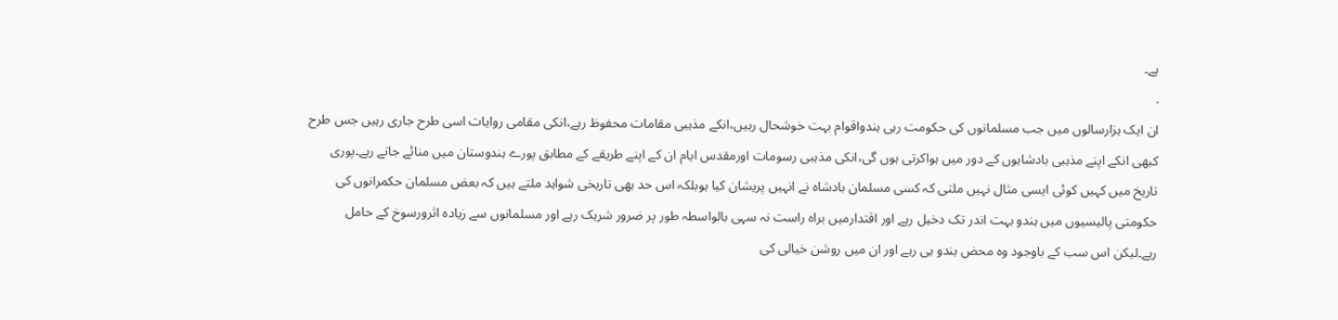ہے۔
.
ان ایک ہزارسالوں میں جب مسلمانوں کی حکومت رہی ہندواقوام بہت خوشحال رہیں،انکے مذہبی مقامات محفوظ رہے،انکی مقامی روایات اسی طرح جاری رہیں جس طرح کبھی انکے اپنے مذہبی بادشاہوں کے دور میں ہواکرتی ہوں گی،انکی مذہبی رسومات اورمقدس ایام ان کے اپنے طریقے کے مطابق پورے ہندوستان میں منائے جاتے رہے۔پوری تاریخ میں کہیں کوئی ایسی مثال نہیں ملتی کہ کسی مسلمان بادشاہ نے انہیں پریشان کیا ہوبلکہ اس حد بھی تاریخی شواہد ملتے ہیں کہ بعض مسلمان حکمرانوں کی حکومتی پالیسیوں میں ہندو بہت اندر تک دخیل رہے اور اقتدارمیں براہ راست نہ سہی بالواسطہ طور پر ضرور شریک رہے اور مسلمانوں سے زیادہ اثرورسوخ کے حامل رہے۔لیکن اس سب کے باوجود وہ محض ہندو ہی رہے اور ان میں روشن خیالی کی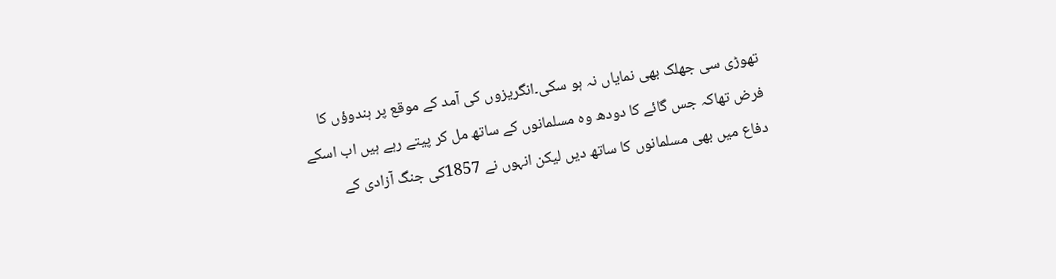تھوڑی سی جھلک بھی نمایاں نہ ہو سکی۔انگریزوں کی آمد کے موقع پر ہندوؤں کا فرض تھاکہ جس گائے کا دودھ وہ مسلمانوں کے ساتھ مل کر پیتے رہے ہیں اب اسکے دفاع میں بھی مسلمانوں کا ساتھ دیں لیکن انہوں نے 1857کی جنگ آزادی کے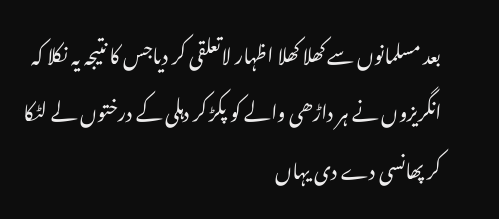بعد مسلمانوں سے کھلا کھلا اظہار لاتعلقی کر دیاجس کا نتیجہ یہ نکلا کہ انگریزوں نے ہر داڑھی والے کو پکڑ کر دہلی کے درختوں لے لٹکا کر پھانسی دے دی یہاں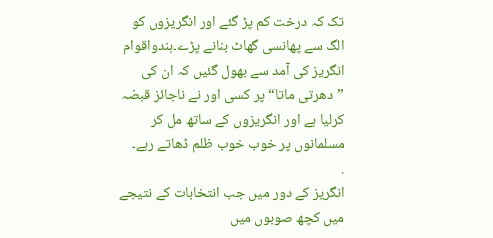تک کہ درخت کم پڑ گئے اور انگریزوں کو الگ سے پھانسی گھاٹ بنانے پڑے۔ہندواقوام انگریز کی آمد سے بھول گئیں کہ ان کی ”دھرتی ماتا“پر کسی اور نے ناجائز قبضہ کرلیا ہے اور انگریزوں کے ساتھ مل کر مسلمانوں پر خوب خوب ظلم ڈھاتے رہے۔
.
انگریز کے دور میں جب انتخابات کے نتیجے میں کچھ صوبوں میں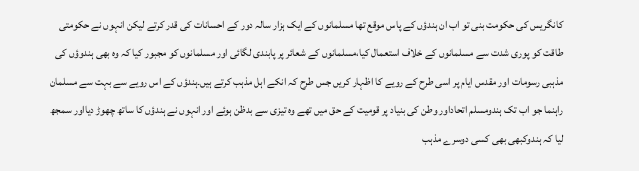کانگریس کی حکومت بنی تو اب ان ہندؤں کے پاس موقع تھا مسلمانوں کے ایک ہزار سالہ دور کے احسانات کی قدر کرتے لیکن انہوں نے حکومتی طاقت کو پوری شدت سے مسلمانوں کے خلاف استعمال کیا،مسلمانوں کے شعائر پر پابندی لگائی اور مسلمانوں کو مجبور کیا کہ وہ بھی ہندوؤں کی مذہبی رسومات اور مقدس ایام پر اسی طرح کے رویے کا اظہار کریں جس طرح کہ انکے اہل مذہب کرتے ہیں۔ہندؤں کے اس رویے سے بہت سے مسلمان راہنما جو اب تک ہندومسلم اتحاداور وطن کی بنیاد پر قومیت کے حق میں تھے وہ تیزی سے بدظن ہوئے اور انہوں نے ہندؤں کا ساتھ چھوڑ دیااور سمجھ لیا کہ ہندوکبھی بھی کسی دوسرے مذہب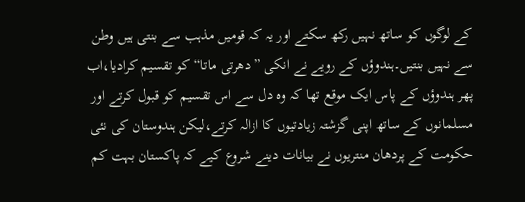کے لوگوں کو ساتھ نہیں رکھ سکتے اور یہ کہ قومیں مذہب سے بنتی ہیں وطن سے نہیں بنتیں۔ہندوؤں کے رویے نے انکی ”دھرتی ماتا“کو تقسیم کرادیا،اب پھر ہندوؤں کے پاس ایک موقع تھا کہ وہ دل سے اس تقسیم کو قبول کرتے اور مسلمانوں کے ساتھ اپنی گزشتہ زیادتیوں کا ازالہ کرتے،لیکن ہندوستان کی نئی حکومت کے پردھان منتریوں نے بیانات دینے شروع کیے کہ پاکستان بہت کم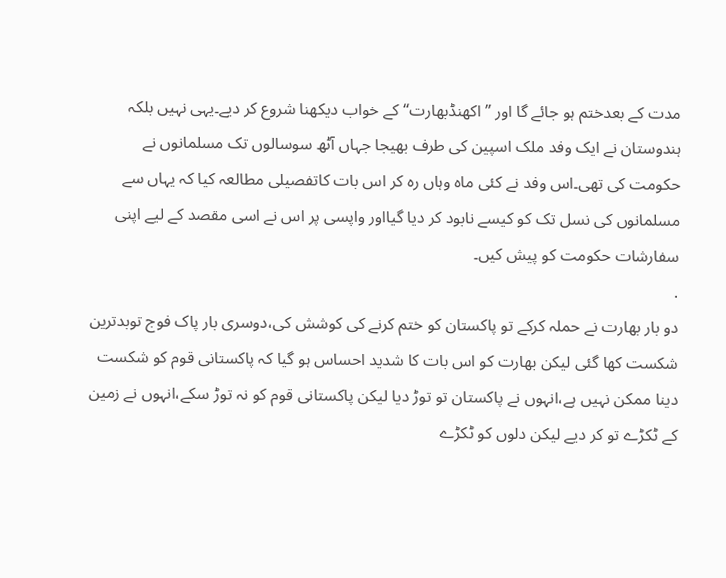مدت کے بعدختم ہو جائے گا اور ”اکھنڈبھارت“کے خواب دیکھنا شروع کر دیے۔یہی نہیں بلکہ ہندوستان نے ایک وفد ملک اسپین کی طرف بھیجا جہاں آٹھ سوسالوں تک مسلمانوں نے حکومت کی تھی۔اس وفد نے کئی ماہ وہاں رہ کر اس بات کاتفصیلی مطالعہ کیا کہ یہاں سے مسلمانوں کی نسل تک کو کیسے نابود کر دیا گیااور واپسی پر اس نے اسی مقصد کے لیے اپنی سفارشات حکومت کو پیش کیں۔
.
دو بار بھارت نے حملہ کرکے تو پاکستان کو ختم کرنے کی کوشش کی،دوسری بار پاک فوج توبدترین شکست کھا گئی لیکن بھارت کو اس بات کا شدید احساس ہو گیا کہ پاکستانی قوم کو شکست دینا ممکن نہیں ہے،انہوں نے پاکستان تو توڑ دیا لیکن پاکستانی قوم کو نہ توڑ سکے،انہوں نے زمین کے ٹکڑے تو کر دیے لیکن دلوں کو ٹکڑے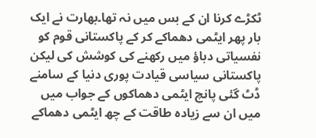ٹکڑے کرنا ان کے بس میں نہ تھا۔بھارت نے ایک بار پھر ایٹمی دھماکے کر کے پاکستانی قوم کو نفسیاتی دباؤ میں رکھنے کی کوشش کی لیکن پاکستانی سیاسی قیادت پوری دنیا کے سامنے ڈٹ گئی پانچ ایٹمی دھماکوں کے جواب میں میں ان سے زیادہ طاقت کے چھ ایٹمی دھماکے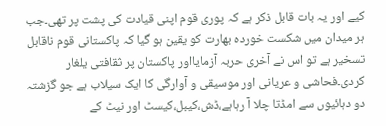کیے اور یہ بات قابل ذکر ہے کہ پوری قوم اپنی قیادت کی پشت پر تھی۔جب ہر میدان میں شکست خوردہ بھارت کو یقین ہو گیا کہ پاکستانی قوم ناقابل تسخیر ہے تو اس نے آخری حربہ آزمایااور پاکستان پر ثقافتی یلغار کردی۔فحاشی و عریانی اور موسیقی و آوارگی کا ایک سیلاب ہے جو گزشتہ دو دہائیوں سے امڈتا چلا آ رہاہے،ڈش،کیبل،کیسٹ اور نیٹ کے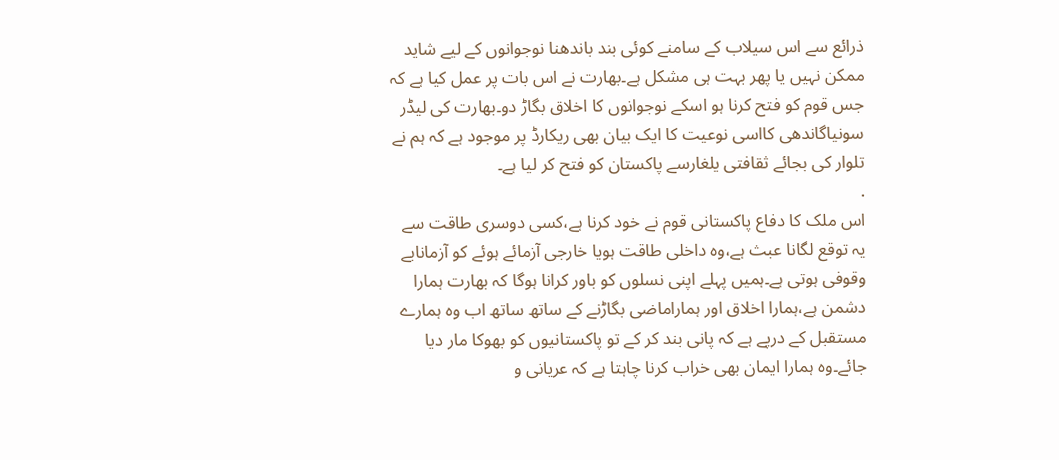ذرائع سے اس سیلاب کے سامنے کوئی بند باندھنا نوجوانوں کے لیے شاید ممکن نہیں یا پھر بہت ہی مشکل ہے۔بھارت نے اس بات پر عمل کیا ہے کہ جس قوم کو فتح کرنا ہو اسکے نوجوانوں کا اخلاق بگاڑ دو۔بھارت کی لیڈر سونیاگاندھی کااسی نوعیت کا ایک بیان بھی ریکارڈ پر موجود ہے کہ ہم نے تلوار کی بجائے ثقافتی یلغارسے پاکستان کو فتح کر لیا ہے۔
.
اس ملک کا دفاع پاکستانی قوم نے خود کرنا ہے،کسی دوسری طاقت سے یہ توقع لگانا عبث ہے،وہ داخلی طاقت ہویا خارجی آزمائے ہوئے کو آزمانابے وقوفی ہوتی ہے۔ہمیں پہلے اپنی نسلوں کو باور کرانا ہوگا کہ بھارت ہمارا دشمن ہے،ہمارا اخلاق اور ہماراماضی بگاڑنے کے ساتھ ساتھ اب وہ ہمارے مستقبل کے درپے ہے کہ پانی بند کر کے تو پاکستانیوں کو بھوکا مار دیا جائے۔وہ ہمارا ایمان بھی خراب کرنا چاہتا ہے کہ عریانی و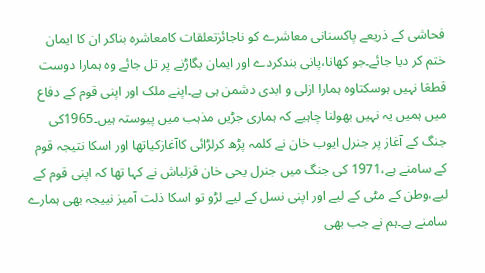فحاشی کے ذریعے پاکسنانی معاشرے کو ناجائزتعلقات کامعاشرہ بناکر ان کا ایمان ختم کر دیا جائے۔جو کھانا،پانی بندکردے اور ایمان بگاڑنے پر تل جائے وہ ہمارا دوست قطعَا نہیں ہوسکتاوہ ہمارا ازلی و ابدی دشمن ہی ہے۔اپنے ملک اور اپنی قوم کے دفاع میں ہمیں یہ نہیں بھولنا چاہیے کہ ہماری جڑیں مذہب میں پیوستہ ہیں۔1965کی جنگ کے آغاز پر جنرل ایوب خان نے کلمہ پڑھ کرلڑائی کاآغازکیاتھا اور اسکا نتیجہ قوم کے سامنے ہے،1971 کی جنگ میں جنرل یحی خان قزلباش نے کہا تھا کہ اپنی قوم کے لیے،وطن کے مٹی کے لیے اور اپنی نسل کے لیے لڑو تو اسکا ذلت آمیز نییجہ بھی ہمارے سامنے ہے۔ہم نے جب بھی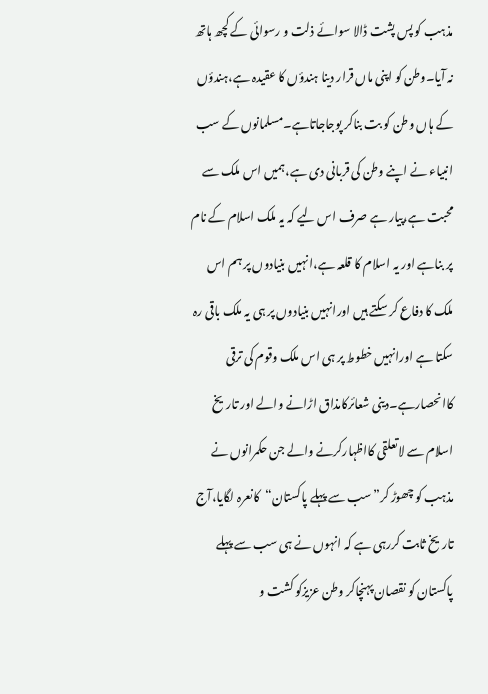مذہب کو پس پشت ڈالا سوائے ذلت و رسوائی کے کچھ ہاتھ نہ آیا۔وطن کو اپنی ماں قرار دینا ہندؤں کا عقیدہ ہے،ہندؤں کے ہاں وطن کو بت بناکر پوجاجاتاہے۔مسلمانوں کے سب انبیاء نے اپنے وطن کی قربانی دی ہے،ہمیں اس ملک سے محبت ہے،پیار ہے صرف اس لیے کہ یہ ملک اسلام کے نام پر بناہے اور یہ اسلام کا قلعہ ہے،انہیں بنیادوں پر ہم اس ملک کا دفاع کر سکتے ہیں اورانہیں بنیادوں پر ہی یہ ملک باقی رہ سکتا ہے اورانہیں خطوط پر ہی اس ملک وقوم کی ترقی کاانحصارہے۔دینی شعائرکامذاق اڑانے والے اور تاریخ اسلام سے لاتعلقی کااظہارکرنے والے جن حکمرانوں نے مذہب کو چھوڑ کر”سب سے پہلے پاکستان“کانعرہ لگایا،آج تاریخ ثابت کررہی ہے کہ انہوں نے ہی سب سے پہلے پاکستان کو نقصان پہنچاکر وطن عزیزکو کشت و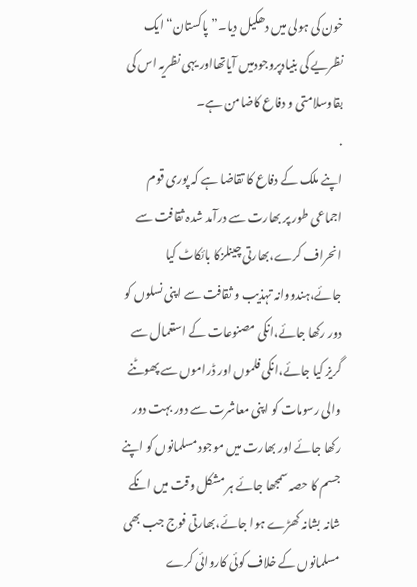خون کی ہولی میں دھکیل دیا۔”پاکستان“ایک نظریے کی بنیادپروجودمیں آیاتھااور یہی نظریہ اس کی بقاوسلامتی و دفاع کاضامن ہے۔
.
اپنے ملک کے دفاع کا تقاضا ہے کہ پوری قوم اجماعی طور پر بھارت سے درآمد شدہ ثقافت سے انحراف کرے،بھارتی چینلزکا بائکاٹ کیا جائے،ہندووانہ تہذیب و ثقافت سے اپنی نسلوں کو دور رکھا جائے،انکی مصنوعات کے استعمال سے گریز کیا جائے،انکی فلموں اور ڈراموں سے پھوٹنے والی رسومات کو اپنی معاشرت سے دور بہت دور رکھا جائے اور بھارت میں موجود مسلمانوں کو اپنے جسم کا حصہ سمجھا جائے ہر مشکل وقت میں انکے شانہ بشانہ کھڑے ہوا جائے،بھارتی فوج جب بھی مسلمانوں کے خلاف کوئی کاروائی کرے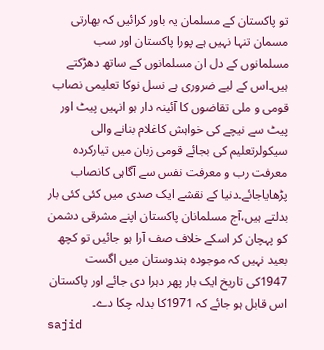تو پاکستان کے مسلمان یہ باور کرائیں کہ بھارتی مسمان تنہا نہیں ہے پورا پاکستان اور سب مسلمانوں کے دل ان مسلمانوں کے ساتھ دھڑکتے ہیں۔اس کے لیے ضروری ہے نسل نوکا تعلیمی نصاب قومی و ملی تقاضوں کا آئینہ دار ہو انہیں پیٹ اور پیٹ سے نیچے کی خواہش کاغلام بنانے والی سیکولرتعلیم کی بجائے قومی زبان میں تیارکردہ معرفت رب و معرفت نفس سے آگاہی کانصاب پڑھایاجائے۔دنیا کے نقشے ایک صدی میں کئی کئی بار بدلتے ہیں،آج مسلمانان پاکستان اپنے مشرقی دشمن کو پہچان کر اسکے خلاف صف آرا ہو جائیں تو کچھ بعید نہیں کہ موجودہ ہندوستان میں اگست 1947کی تاریخ ایک بار پھر دہرا دی جائے اور پاکستان اس قابل ہو جائے کہ 1971کا بدلہ چکا دے۔
sajid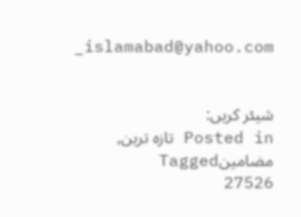_islamabad@yahoo.com


شیئر کریں:
Posted in تازہ ترین, مضامینTagged
27526